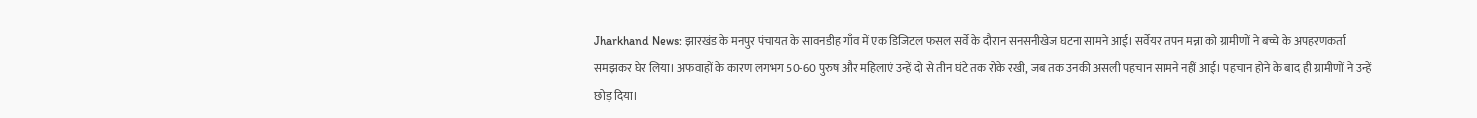Jharkhand News: झारखंड के मनपुर पंचायत के सावनडीह गाँव में एक डिजिटल फसल सर्वे के दौरान सनसनीखेज घटना सामने आई। सर्वेयर तपन मन्ना को ग्रामीणों ने बच्चे के अपहरणकर्ता समझकर घेर लिया। अफवाहों के कारण लगभग 50-60 पुरुष और महिलाएं उन्हें दो से तीन घंटे तक रोके रखी, जब तक उनकी असली पहचान सामने नहीं आई। पहचान होने के बाद ही ग्रामीणों ने उन्हें छोड़ दिया।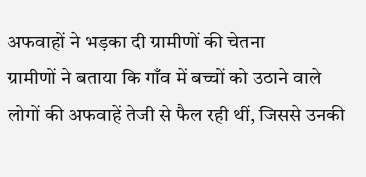अफवाहों ने भड़का दी ग्रामीणों की चेतना
ग्रामीणों ने बताया कि गाँव में बच्चों को उठाने वाले लोगों की अफवाहें तेजी से फैल रही थीं, जिससे उनकी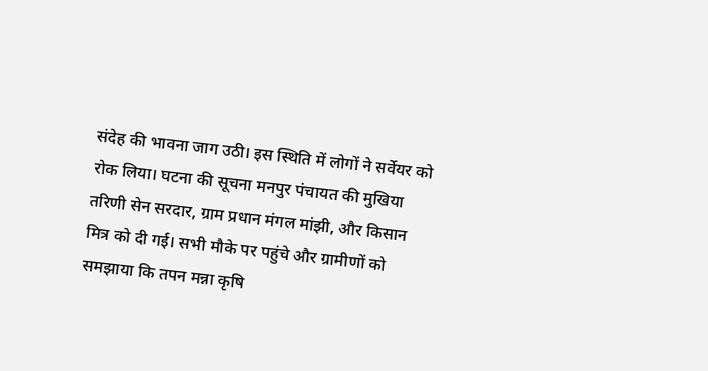संदेह की भावना जाग उठी। इस स्थिति में लोगों ने सर्वेयर को रोक लिया। घटना की सूचना मनपुर पंचायत की मुखिया तरिणी सेन सरदार, ग्राम प्रधान मंगल मांझी, और किसान मित्र को दी गई। सभी मौके पर पहुंचे और ग्रामीणों को समझाया कि तपन मन्ना कृषि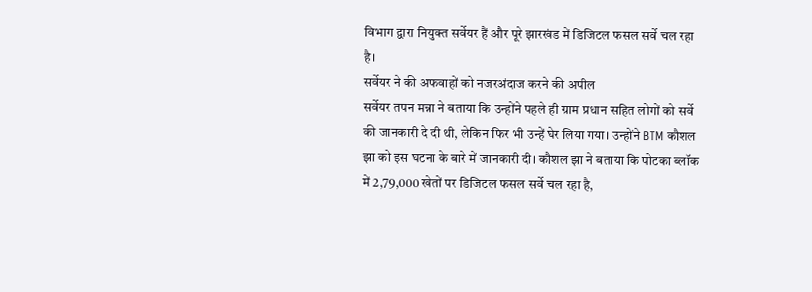विभाग द्वारा नियुक्त सर्वेयर हैं और पूरे झारखंड में डिजिटल फसल सर्वे चल रहा है।
सर्वेयर ने की अफवाहों को नजरअंदाज करने की अपील
सर्वेयर तपन मन्ना ने बताया कि उन्होंने पहले ही ग्राम प्रधान सहित लोगों को सर्वे की जानकारी दे दी थी, लेकिन फिर भी उन्हें घेर लिया गया। उन्होंने BTM कौशल झा को इस घटना के बारे में जानकारी दी। कौशल झा ने बताया कि पोटका ब्लॉक में 2,79,000 खेतों पर डिजिटल फसल सर्वे चल रहा है,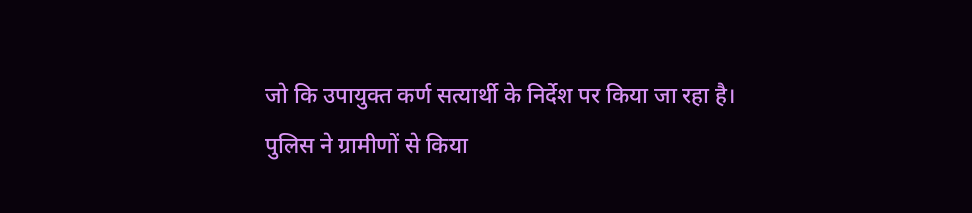जो कि उपायुक्त कर्ण सत्यार्थी के निर्देश पर किया जा रहा है।
पुलिस ने ग्रामीणों से किया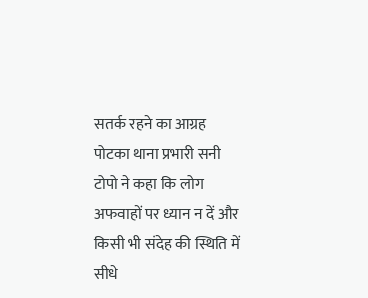सतर्क रहने का आग्रह
पोटका थाना प्रभारी सनी टोपो ने कहा कि लोग अफवाहों पर ध्यान न दें और किसी भी संदेह की स्थिति में सीधे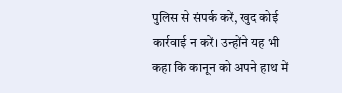पुलिस से संपर्क करें, खुद कोई कार्रवाई न करें। उन्होंने यह भी कहा कि कानून को अपने हाथ में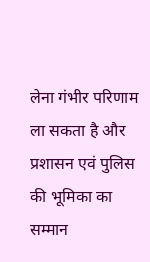लेना गंभीर परिणाम ला सकता है और प्रशासन एवं पुलिस की भूमिका का सम्मान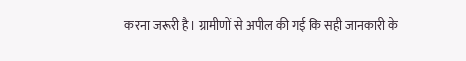करना जरूरी है। ग्रामीणों से अपील की गई कि सही जानकारी के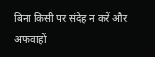बिना किसी पर संदेह न करें और अफवाहों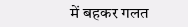में बहकर गलत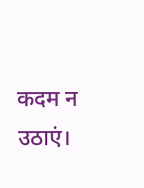कदम न उठाएं।